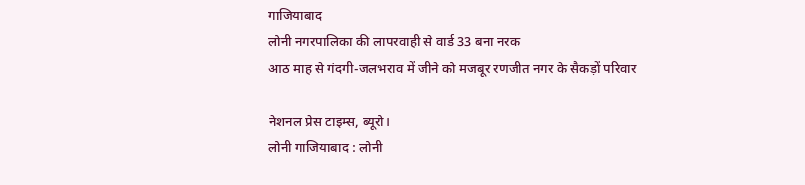गाजियाबाद
लोनी नगरपालिका की लापरवाही से वार्ड 33 बना नरक
आठ माह से गंदगी-जलभराव में जीने को मजबूर रणजीत नगर के सैकड़ों परिवार

नेशनल प्रेस टाइम्स, ब्यूरो।
लोनी गाजियाबाद : लोनी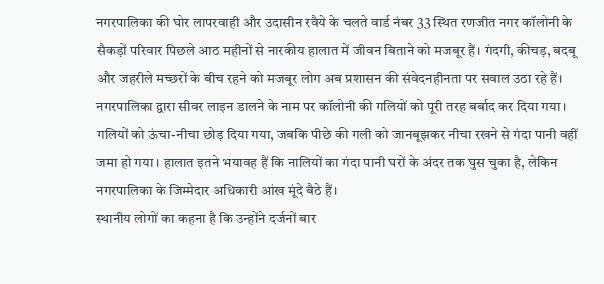नगरपालिका की घोर लापरवाही और उदासीन रवैये के चलते वार्ड नंबर 33 स्थित रणजीत नगर कॉलोनी के सैकड़ों परिवार पिछले आठ महीनों से नारकीय हालात में जीवन बिताने को मजबूर हैं। गंदगी, कीचड़, बदबू और जहरीले मच्छरों के बीच रहने को मजबूर लोग अब प्रशासन की संवेदनहीनता पर सवाल उठा रहे हैं।
नगरपालिका द्वारा सीवर लाइन डालने के नाम पर कॉलोनी की गलियों को पूरी तरह बर्बाद कर दिया गया। गलियों को ऊंचा-नीचा छोड़ दिया गया, जबकि पीछे की गली को जानबूझकर नीचा रखने से गंदा पानी वहीं जमा हो गया। हालात इतने भयावह हैं कि नालियों का गंदा पानी घरों के अंदर तक घुस चुका है, लेकिन नगरपालिका के जिम्मेदार अधिकारी आंख मूंदे बैठे हैं।
स्थानीय लोगों का कहना है कि उन्होंने दर्जनों बार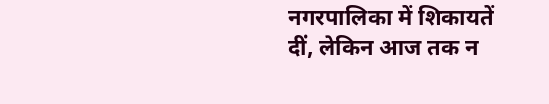नगरपालिका में शिकायतें दीं, लेकिन आज तक न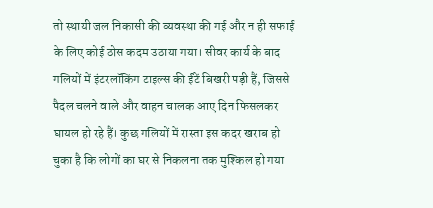तो स्थायी जल निकासी की व्यवस्था की गई और न ही सफाई के लिए कोई ठोस कदम उठाया गया। सीवर कार्य के बाद गलियों में इंटरलॉकिंग टाइल्स की ईंटें बिखरी पड़ी हैं, जिससे पैदल चलने वाले और वाहन चालक आए दिन फिसलकर घायल हो रहे हैं। कुछ गलियों में रास्ता इस कदर खराब हो चुका है कि लोगों का घर से निकलना तक मुश्किल हो गया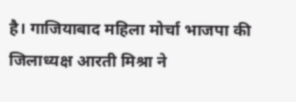है। गाजियाबाद महिला मोर्चा भाजपा की जिलाध्यक्ष आरती मिश्रा ने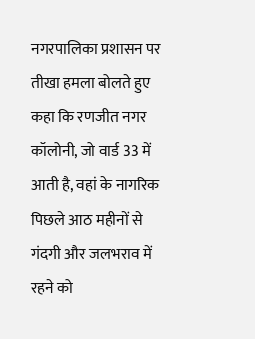नगरपालिका प्रशासन पर तीखा हमला बोलते हुए कहा कि रणजीत नगर कॉलोनी, जो वार्ड 33 में आती है, वहां के नागरिक पिछले आठ महीनों से गंदगी और जलभराव में रहने को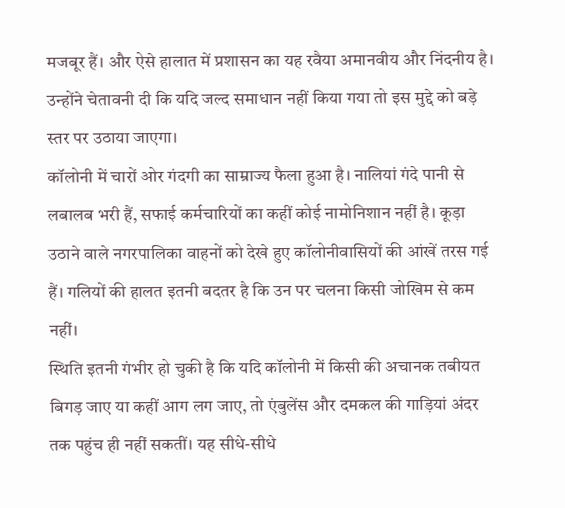मजबूर हैं। और ऐसे हालात में प्रशासन का यह रवैया अमानवीय और निंदनीय है। उन्होंने चेतावनी दी कि यदि जल्द समाधान नहीं किया गया तो इस मुद्दे को बड़े स्तर पर उठाया जाएगा।
कॉलोनी में चारों ओर गंदगी का साम्राज्य फैला हुआ है। नालियां गंदे पानी से लबालब भरी हैं, सफाई कर्मचारियों का कहीं कोई नामोनिशान नहीं है। कूड़ा उठाने वाले नगरपालिका वाहनों को देखे हुए कॉलोनीवासियों की आंखें तरस गई हैं। गलियों की हालत इतनी बदतर है कि उन पर चलना किसी जोखिम से कम नहीं।
स्थिति इतनी गंभीर हो चुकी है कि यदि कॉलोनी में किसी की अचानक तबीयत बिगड़ जाए या कहीं आग लग जाए, तो एंबुलेंस और दमकल की गाड़ियां अंदर तक पहुंच ही नहीं सकतीं। यह सीधे-सीधे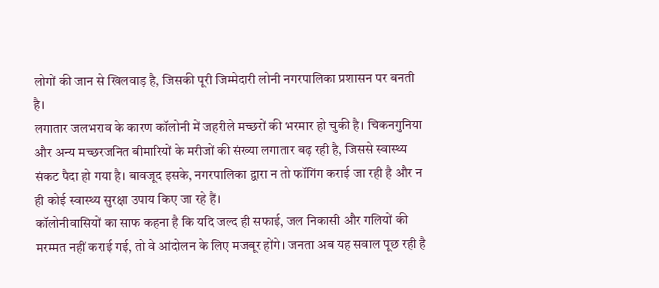लोगों की जान से खिलवाड़ है, जिसकी पूरी जिम्मेदारी लोनी नगरपालिका प्रशासन पर बनती है।
लगातार जलभराव के कारण कॉलोनी में जहरीले मच्छरों की भरमार हो चुकी है। चिकनगुनिया और अन्य मच्छरजनित बीमारियों के मरीजों की संख्या लगातार बढ़ रही है, जिससे स्वास्थ्य संकट पैदा हो गया है। बावजूद इसके, नगरपालिका द्वारा न तो फॉगिंग कराई जा रही है और न ही कोई स्वास्थ्य सुरक्षा उपाय किए जा रहे हैं।
कॉलोनीवासियों का साफ कहना है कि यदि जल्द ही सफाई, जल निकासी और गलियों की मरम्मत नहीं कराई गई, तो वे आंदोलन के लिए मजबूर होंगे। जनता अब यह सवाल पूछ रही है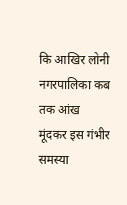कि आखिर लोनी नगरपालिका कब तक आंख मूंदकर इस गंभीर समस्या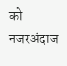को नजरअंदाज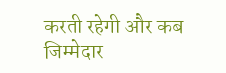करती रहेगी और कब जिम्मेदार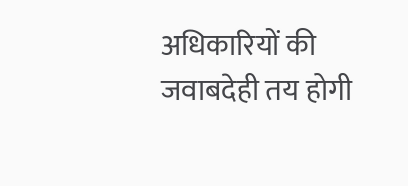अधिकारियों की जवाबदेही तय होगी